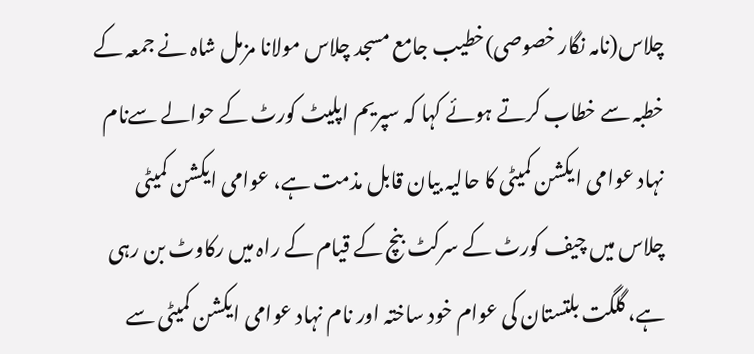چلاس(نامہ نگار خصوصی)خطیب جامع مسجد چلاس مولانا مزمل شاہ نے جمعہ کے خطبہ سے خطاب کرتے ہوئے کہا کہ سپریم اپلیٹ کورٹ کے حوالے سےنام نہاد عوامی ایکشن کمیٹی کا حالیہ بیان قابل مذمت ہے، عوامی ایکشن کمیٹی چلاس میں چیف کورٹ کے سرکٹ بنچ کے قیام کے راہ میں رکاوٹ بن رہی ہے، گلگت بلتستان کی عوام خود ساختہ اور نام نہاد عوامی ایکشن کمیٹی سے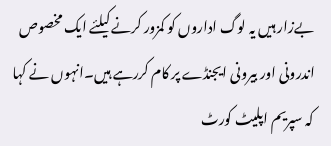بےزار ہیں یہ لوگ اداروں کو کمزور کرنے کیلئے ایک مخصوص اندرونی اور بیرونی ایجنڈے پر کام کررہے ہیں۔انہوں نے کہا کہ سپریم اپلیٹ کورٹ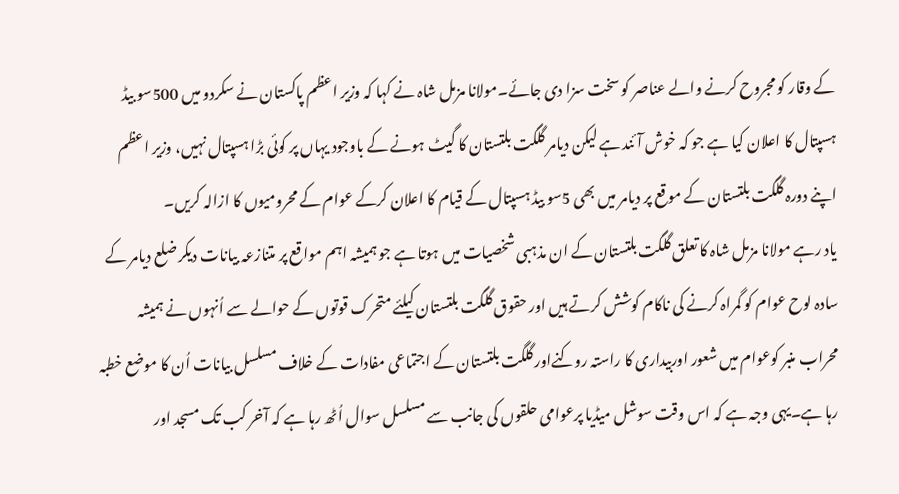کے وقار کو مجروح کرنے والے عناصر کو سخت سزا دی جائے۔مولانا مزمل شاہ نے کہا کہ وزیر اعظم پاکستان نے سکردو میں 500سو بیڈ ہسپتال کا اعلان کیا ہے جو کہ خوش آئند ہے لیکن دیامر گلگت بلتستان کا گیٹ ہونے کے باوجود یہاں پر کوئی بڑا ہسپتال نہیں، وزیر اعظم اپنے دورہ گلگت بلتستان کے موقع پر دیامر میں بھی 5سو بیڈ ہسپتال کے قیام کا اعلان کرکے عوام کے محرومیوں کا ازالہ کریں۔
یاد رہے مولانا مزمل شاہ کا تعلق گلگت بلتستان کے ان مذہبی شخصیات میں ہوتا ہے جو ہمیشہ اہم مواقع پر متنازعہ بیانات دیکر ضلع دیامر کے سادہ لوح عوام کو گمراہ کرنے کی ناکام کوشش کرتے ہیں اور حقوق گلگت بلتستان کیلئے متحرک قوتوں کے حوالے سے اُنہوں نے ہمیشہ محراب منبر کوعوام میں شعور اوربیداری کا راستہ روکنےاور گلگت بلتستان کے اجتماعی مفادات کے خلاف مسلسل بیانات اُن کا موضع خطبہ رہا ہے۔یہی وجہ ہے کہ اس وقت سوشل میڈیا پرعوامی حلقوں کی جانب سے مسلسل سوال اُٹھ رہا ہے کہ آخر کب تک مسجد اور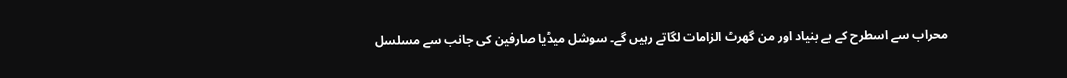محراب سے اسطرح کے بے بنیاد اور من گھرٹ الزامات لگاتے رہیں گے۔ سوشل میڈیا صارفین کی جانب سے مسلسل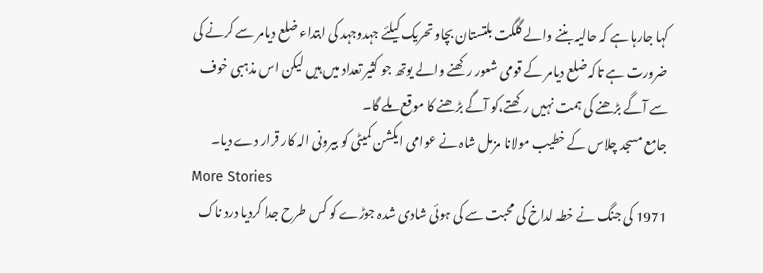کہا جارہا ہے کہ حالیہ بننے والے گلگت بلتستان بچاو تحریک کیلئے جہدوجہد کی ابتداء ضلع دیامر سے کرنے کی ضرورت ہے تاکہ ضلع دیامر کے قومی شعور رکھنے والے یوتھ جو کثیر تعداد میں ہیں لیکن اس مذہبی خوف سے آگے بڑھنے کی ہمت نہیں رکھتے،کو آگے بڑھنے کا موقع ملے گا۔
جامع مسجد چلاس کے خطیب مولانا مزمل شاہ نے عوامی ایکشن کمیٹی کو بیرونی الہ کار قرار دے دیا۔
More Stories
1971 کی جنگ نے خطہ لداخ کی محبت سے کی ہوئی شادی شدہ جوڑے کو کس طرح جدا کردیا درد ناک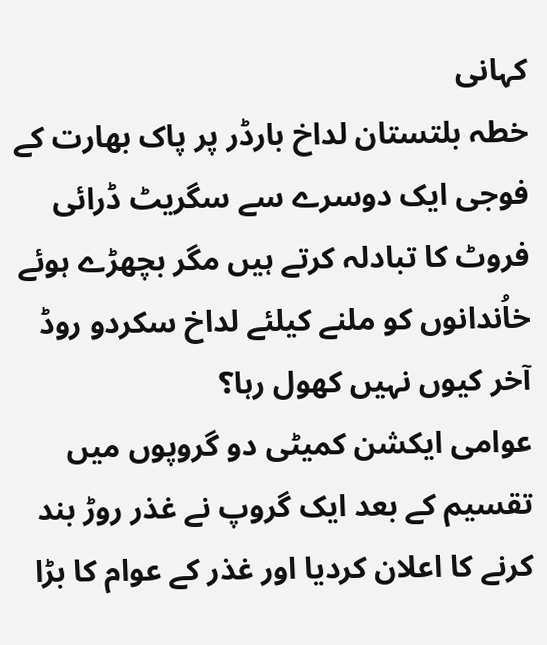کہانی
خطہ بلتستان لداخ بارڈر پر پاک بھارت کے فوجی ایک دوسرے سے سگریٹ ڈرائی فروٹ کا تبادلہ کرتے ہیں مگر بچھڑے ہوئے خاُندانوں کو ملنے کیلئے لداخ سکردو روڈ آخر کیوں نہیں کھول رہا؟
عوامی ایکشن کمیٹی دو گروپوں میں تقسیم کے بعد ایک گروپ نے غذر روڑ بند کرنے کا اعلان کردیا اور غذر کے عوام کا بڑا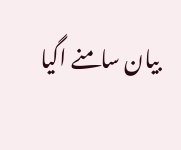بیان سامنے اگیا